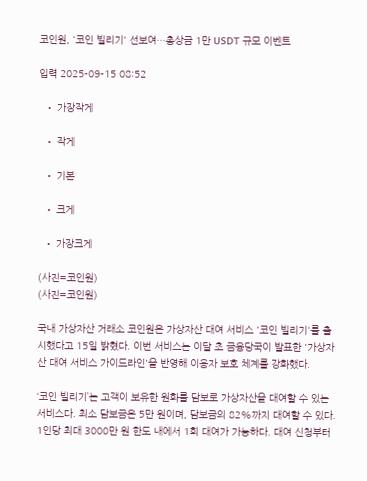코인원, '코인 빌리기' 선보여…총상금 1만 USDT 규모 이벤트

입력 2025-09-15 08:52

  • 가장작게

  • 작게

  • 기본

  • 크게

  • 가장크게

(사진=코인원)
(사진=코인원)

국내 가상자산 거래소 코인원은 가상자산 대여 서비스 '코인 빌리기'를 출시했다고 15일 밝혔다. 이번 서비스는 이달 초 금융당국이 발표한 '가상자산 대여 서비스 가이드라인'을 반영해 이용자 보호 체계를 강화했다.

‘코인 빌리기’는 고객이 보유한 원화를 담보로 가상자산을 대여할 수 있는 서비스다. 최소 담보금은 5만 원이며, 담보금의 82%까지 대여할 수 있다. 1인당 최대 3000만 원 한도 내에서 1회 대여가 가능하다. 대여 신청부터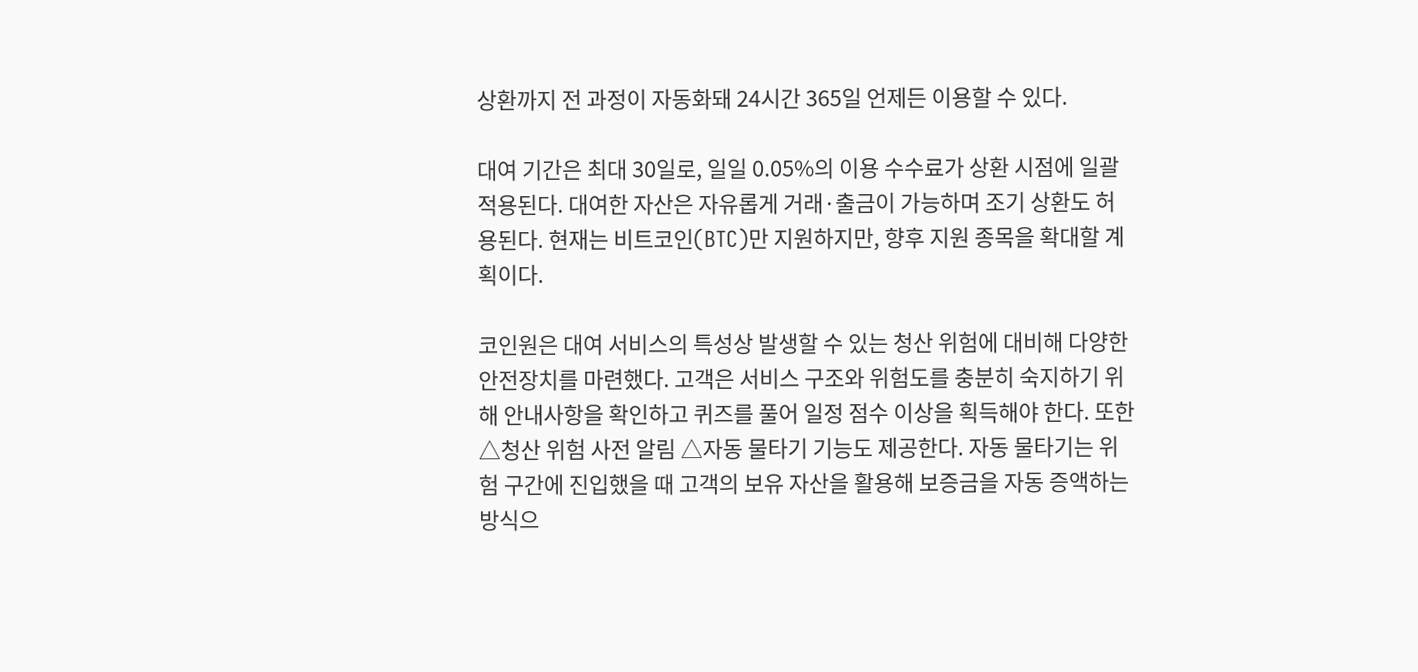상환까지 전 과정이 자동화돼 24시간 365일 언제든 이용할 수 있다.

대여 기간은 최대 30일로, 일일 0.05%의 이용 수수료가 상환 시점에 일괄 적용된다. 대여한 자산은 자유롭게 거래·출금이 가능하며 조기 상환도 허용된다. 현재는 비트코인(BTC)만 지원하지만, 향후 지원 종목을 확대할 계획이다.

코인원은 대여 서비스의 특성상 발생할 수 있는 청산 위험에 대비해 다양한 안전장치를 마련했다. 고객은 서비스 구조와 위험도를 충분히 숙지하기 위해 안내사항을 확인하고 퀴즈를 풀어 일정 점수 이상을 획득해야 한다. 또한 △청산 위험 사전 알림 △자동 물타기 기능도 제공한다. 자동 물타기는 위험 구간에 진입했을 때 고객의 보유 자산을 활용해 보증금을 자동 증액하는 방식으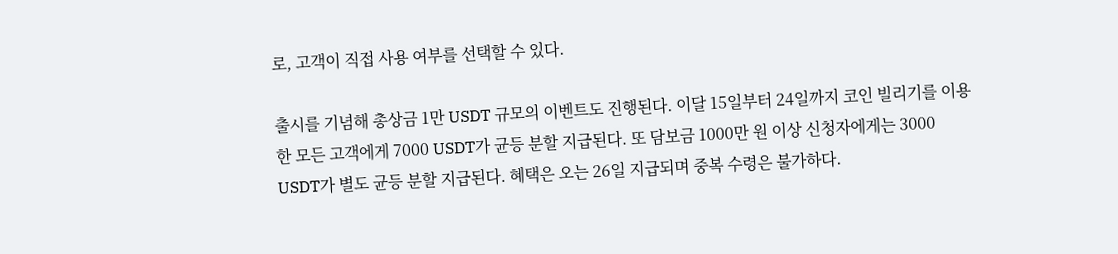로, 고객이 직접 사용 여부를 선택할 수 있다.

출시를 기념해 총상금 1만 USDT 규모의 이벤트도 진행된다. 이달 15일부터 24일까지 코인 빌리기를 이용한 모든 고객에게 7000 USDT가 균등 분할 지급된다. 또 담보금 1000만 원 이상 신청자에게는 3000 USDT가 별도 균등 분할 지급된다. 혜택은 오는 26일 지급되며 중복 수령은 불가하다.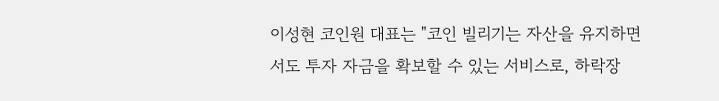이성현 코인원 대표는 "코인 빌리기는 자산을 유지하면서도 투자 자금을 확보할 수 있는 서비스로, 하락장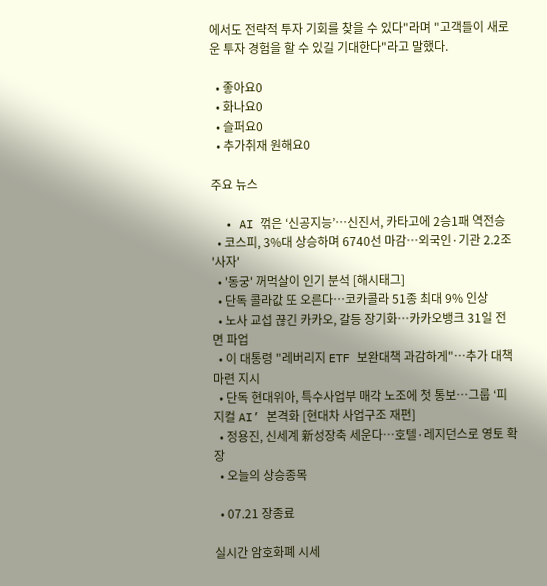에서도 전략적 투자 기회를 찾을 수 있다"라며 "고객들이 새로운 투자 경험을 할 수 있길 기대한다"라고 말했다.

  • 좋아요0
  • 화나요0
  • 슬퍼요0
  • 추가취재 원해요0

주요 뉴스

  • AI 꺾은 ‘신공지능’…신진서, 카타고에 2승1패 역전승
  • 코스피, 3%대 상승하며 6740선 마감…외국인·기관 2.2조 '사자'
  • '동궁' 꺼먹살이 인기 분석 [해시태그]
  • 단독 콜라값 또 오른다…코카콜라 51종 최대 9% 인상
  • 노사 교섭 끊긴 카카오, 갈등 장기화⋯카카오뱅크 31일 전면 파업
  • 이 대통령 "레버리지 ETF 보완대책 과감하게"…추가 대책 마련 지시
  • 단독 현대위아, 특수사업부 매각 노조에 첫 통보…그룹 ‘피지컬 AI’ 본격화 [현대차 사업구조 재편]
  • 정용진, 신세계 新성장축 세운다…호텔·레지던스로 영토 확장
  • 오늘의 상승종목

  • 07.21 장종료

실시간 암호화폐 시세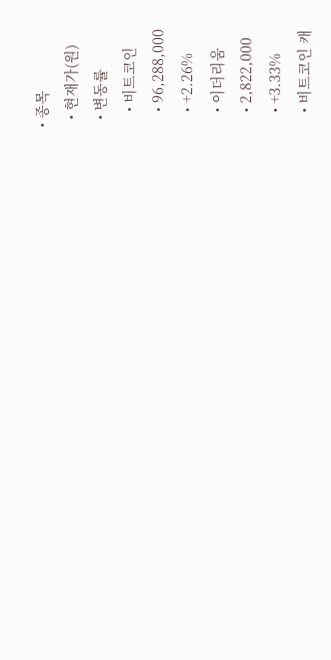• 종목
  • 현재가(원)
  • 변동률
    • 비트코인
    • 96,288,000
    • +2.26%
    • 이더리움
    • 2,822,000
    • +3.33%
    • 비트코인 캐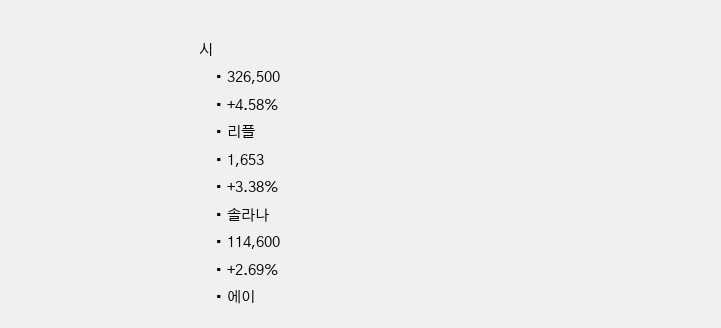시
    • 326,500
    • +4.58%
    • 리플
    • 1,653
    • +3.38%
    • 솔라나
    • 114,600
    • +2.69%
    • 에이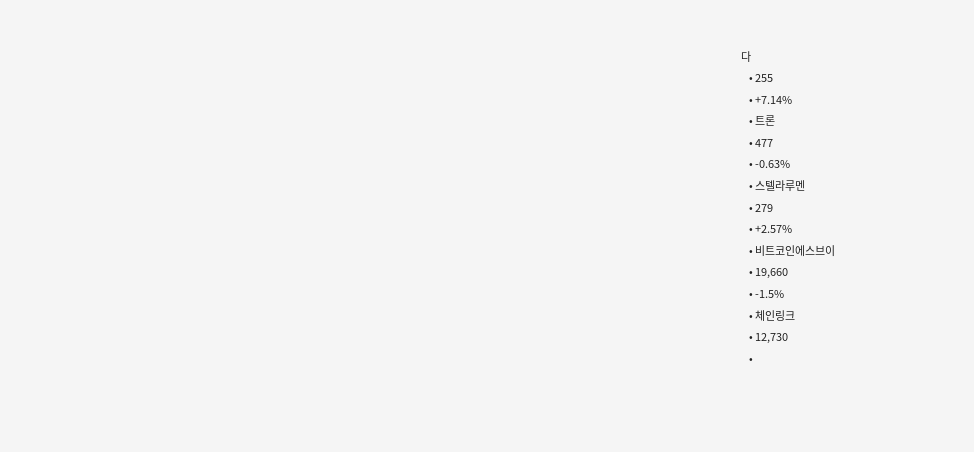다
    • 255
    • +7.14%
    • 트론
    • 477
    • -0.63%
    • 스텔라루멘
    • 279
    • +2.57%
    • 비트코인에스브이
    • 19,660
    • -1.5%
    • 체인링크
    • 12,730
    •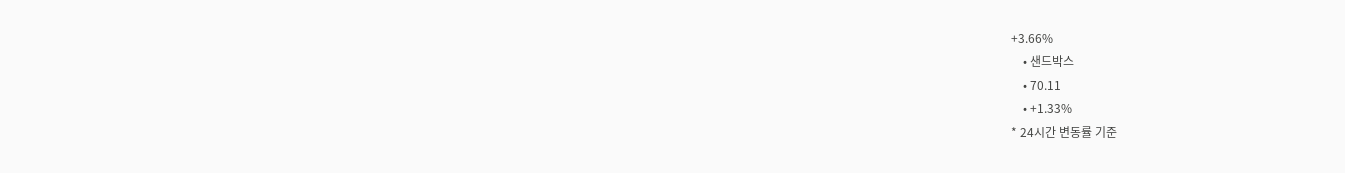+3.66%
    • 샌드박스
    • 70.11
    • +1.33%
* 24시간 변동률 기준